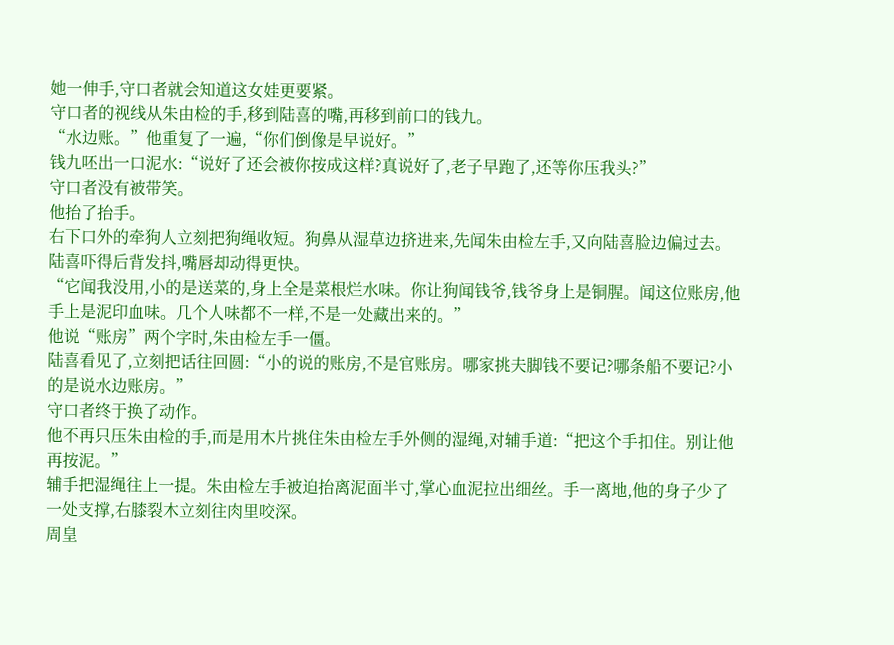她一伸手,守口者就会知道这女娃更要紧。
守口者的视线从朱由检的手,移到陆喜的嘴,再移到前口的钱九。
“水边账。”他重复了一遍,“你们倒像是早说好。”
钱九呸出一口泥水:“说好了还会被你按成这样?真说好了,老子早跑了,还等你压我头?”
守口者没有被带笑。
他抬了抬手。
右下口外的牵狗人立刻把狗绳收短。狗鼻从湿草边挤进来,先闻朱由检左手,又向陆喜脸边偏过去。陆喜吓得后背发抖,嘴唇却动得更快。
“它闻我没用,小的是送菜的,身上全是菜根烂水味。你让狗闻钱爷,钱爷身上是铜腥。闻这位账房,他手上是泥印血味。几个人味都不一样,不是一处藏出来的。”
他说“账房”两个字时,朱由检左手一僵。
陆喜看见了,立刻把话往回圆:“小的说的账房,不是官账房。哪家挑夫脚钱不要记?哪条船不要记?小的是说水边账房。”
守口者终于换了动作。
他不再只压朱由检的手,而是用木片挑住朱由检左手外侧的湿绳,对辅手道:“把这个手扣住。别让他再按泥。”
辅手把湿绳往上一提。朱由检左手被迫抬离泥面半寸,掌心血泥拉出细丝。手一离地,他的身子少了一处支撑,右膝裂木立刻往肉里咬深。
周皇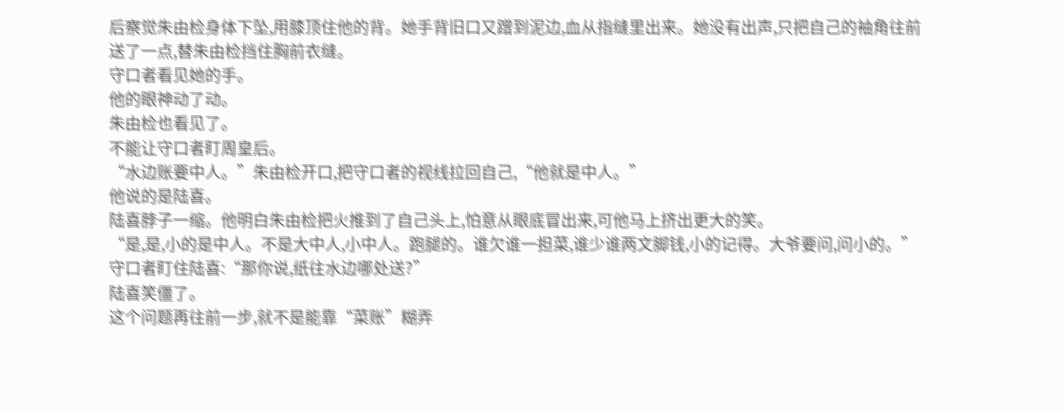后察觉朱由检身体下坠,用膝顶住他的背。她手背旧口又蹭到泥边,血从指缝里出来。她没有出声,只把自己的袖角往前送了一点,替朱由检挡住胸前衣缝。
守口者看见她的手。
他的眼神动了动。
朱由检也看见了。
不能让守口者盯周皇后。
“水边账要中人。”朱由检开口,把守口者的视线拉回自己,“他就是中人。”
他说的是陆喜。
陆喜脖子一缩。他明白朱由检把火推到了自己头上,怕意从眼底冒出来,可他马上挤出更大的笑。
“是,是,小的是中人。不是大中人,小中人。跑腿的。谁欠谁一担菜,谁少谁两文脚钱,小的记得。大爷要问,问小的。”
守口者盯住陆喜:“那你说,纸往水边哪处送?”
陆喜笑僵了。
这个问题再往前一步,就不是能靠“菜账”糊弄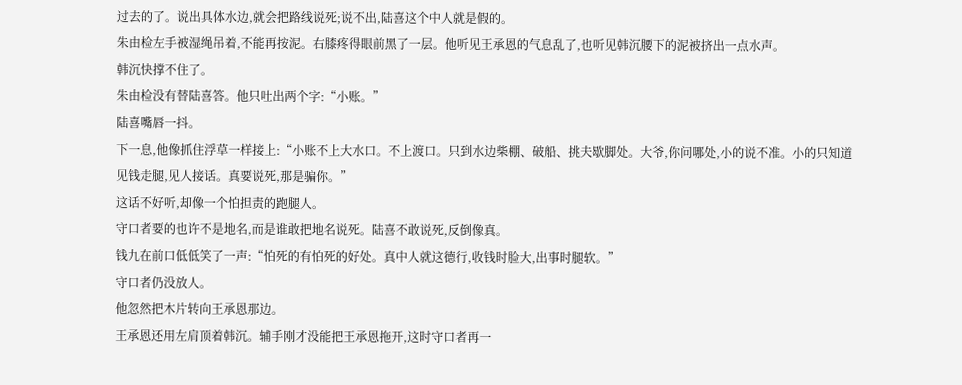过去的了。说出具体水边,就会把路线说死;说不出,陆喜这个中人就是假的。
朱由检左手被湿绳吊着,不能再按泥。右膝疼得眼前黑了一层。他听见王承恩的气息乱了,也听见韩沉腰下的泥被挤出一点水声。
韩沉快撑不住了。
朱由检没有替陆喜答。他只吐出两个字:“小账。”
陆喜嘴唇一抖。
下一息,他像抓住浮草一样接上:“小账不上大水口。不上渡口。只到水边柴棚、破船、挑夫歇脚处。大爷,你问哪处,小的说不准。小的只知道见钱走腿,见人接话。真要说死,那是骗你。”
这话不好听,却像一个怕担责的跑腿人。
守口者要的也许不是地名,而是谁敢把地名说死。陆喜不敢说死,反倒像真。
钱九在前口低低笑了一声:“怕死的有怕死的好处。真中人就这德行,收钱时脸大,出事时腿软。”
守口者仍没放人。
他忽然把木片转向王承恩那边。
王承恩还用左肩顶着韩沉。辅手刚才没能把王承恩拖开,这时守口者再一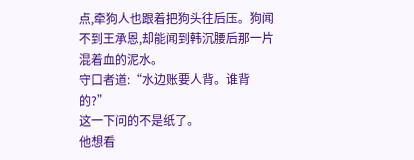点,牵狗人也跟着把狗头往后压。狗闻不到王承恩,却能闻到韩沉腰后那一片混着血的泥水。
守口者道:“水边账要人背。谁背的?”
这一下问的不是纸了。
他想看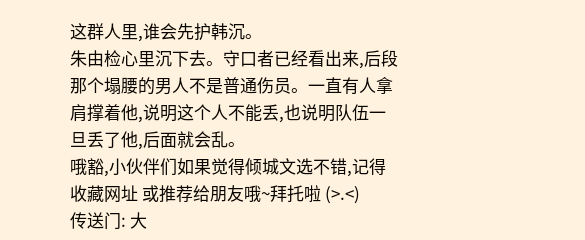这群人里,谁会先护韩沉。
朱由检心里沉下去。守口者已经看出来,后段那个塌腰的男人不是普通伤员。一直有人拿肩撑着他,说明这个人不能丢,也说明队伍一旦丢了他,后面就会乱。
哦豁,小伙伴们如果觉得倾城文选不错,记得收藏网址 或推荐给朋友哦~拜托啦 (>.<)
传送门: 大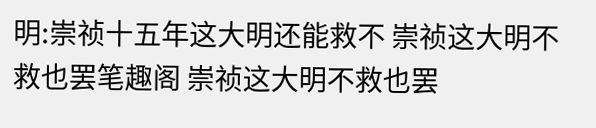明:崇祯十五年这大明还能救不 崇祯这大明不救也罢笔趣阁 崇祯这大明不救也罢